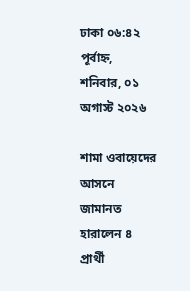ঢাকা ০৬:৪২ পূর্বাহ্ন, শনিবার, ০১ অগাস্ট ২০২৬

শামা ওবায়েদের আসনে জামানত হারালেন ৪ প্রার্থী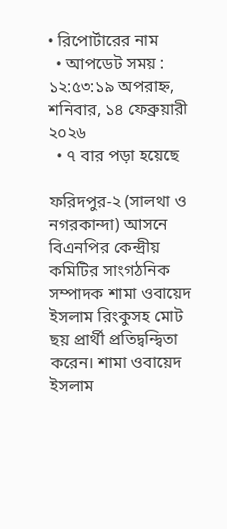• রিপোর্টারের নাম
  • আপডেট সময় : ১২:৫৩:১৯ অপরাহ্ন, শনিবার, ১৪ ফেব্রুয়ারী ২০২৬
  • ৭ বার পড়া হয়েছে

ফরিদপুর-২ (সালথা ও নগরকান্দা) আসনে বিএনপির কেন্দ্রীয় কমিটির সাংগঠনিক সম্পাদক শামা ওবায়েদ ইসলাম রিংকুসহ মোট ছয় প্রার্থী প্রতিদ্বন্দ্বিতা করেন। শামা ওবায়েদ ইসলাম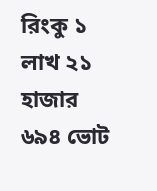রিংকু ১ লাখ ২১ হাজার ৬৯৪ ভোট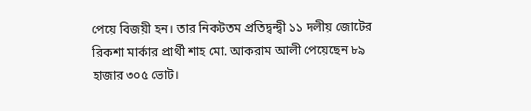পেয়ে বিজয়ী হন। তার নিকটতম প্রতিদ্বন্দ্বী ১১ দলীয় জোটের রিকশা মার্কার প্রার্থী শাহ মো. আকরাম আলী পেয়েছেন ৮৯ হাজার ৩০৫ ভোট।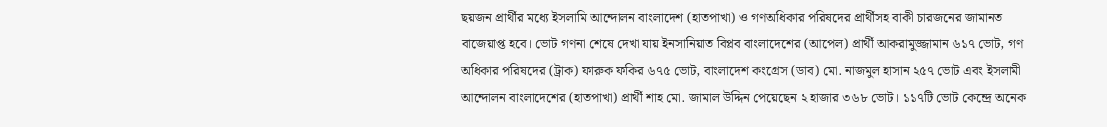ছয়জন প্রার্থীর মধ্যে ইসলামি আন্দোলন বাংলাদেশ (হাতপাখা) ও গণঅধিকার পরিষদের প্রার্থীসহ বাকী চারজনের জামানত বাজেয়াপ্ত হবে। ভোট গণনা শেষে দেখা যায় ইনসানিয়াত বিপ্লব বাংলাদেশের (আপেল) প্রার্থী আকরামুজ্জামান ৬১৭ ভোট, গণ অধিকার পরিষদের (ট্রাক) ফারুক ফকির ৬৭৫ ভোট, বাংলাদেশ কংগ্রেস (ডাব) মো. নাজমুল হাসান ২৫৭ ভোট এবং ইসলামী আন্দোলন বাংলাদেশের (হাতপাখা) প্রার্থী শাহ মো. জামাল উদ্দিন পেয়েছেন ২ হাজার ৩৬৮ ভোট। ১১৭টি ভোট কেন্দ্রে অনেক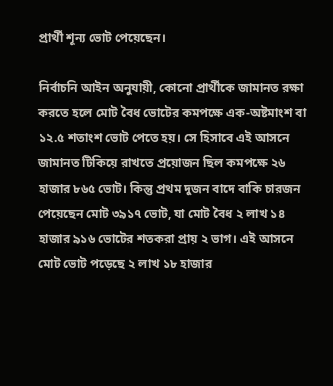প্রার্থী শূন্য ভোট পেয়েছেন।

নির্বাচনি আইন অনুযায়ী, কোনো প্রার্থীকে জামানত রক্ষা করতে হলে মোট বৈধ ভোটের কমপক্ষে এক-অষ্টমাংশ বা ১২.৫ শতাংশ ভোট পেতে হয়। সে হিসাবে এই আসনে জামানত টিকিয়ে রাখতে প্রয়োজন ছিল কমপক্ষে ২৬ হাজার ৮৬৫ ভোট। কিন্তু প্রথম দুজন বাদে বাকি চারজন পেয়েছেন মোট ৩৯১৭ ভোট, যা মোট বৈধ ২ লাখ ১৪ হাজার ৯১৬ ভোটের শতকরা প্রায় ২ ভাগ। এই আসনে মোট ভোট পড়েছে ২ লাখ ১৮ হাজার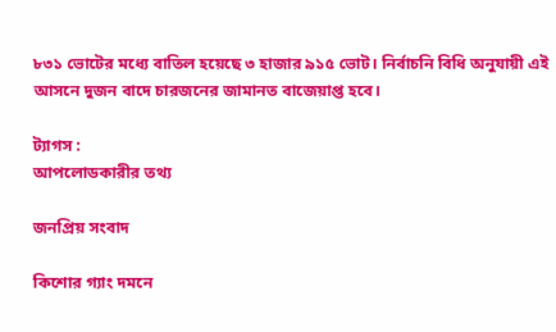৮৩১ ভোটের মধ্যে বাতিল হয়েছে ৩ হাজার ৯১৫ ভোট। নির্বাচনি বিধি অনুযায়ী এই আসনে দুজন বাদে চারজনের জামানত বাজেয়াপ্ত হবে।

ট্যাগস :
আপলোডকারীর তথ্য

জনপ্রিয় সংবাদ

কিশোর গ্যাং দমনে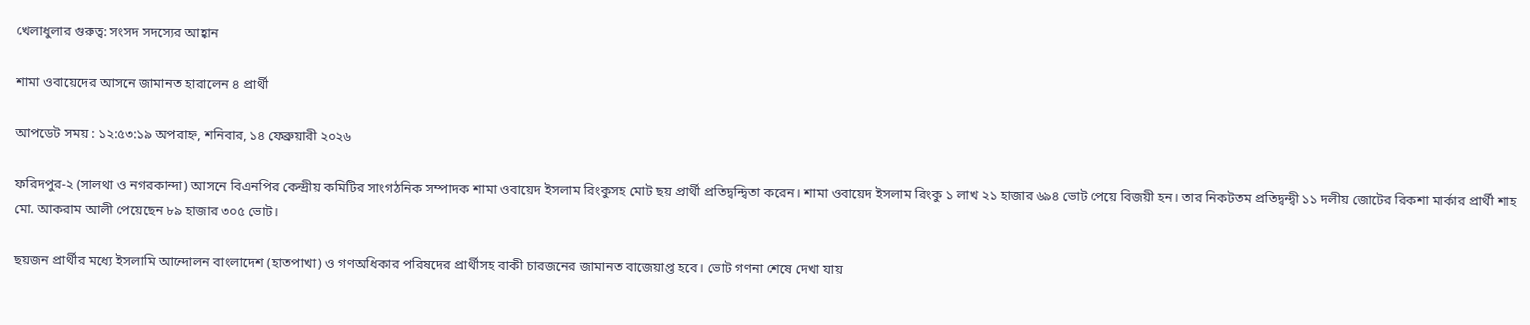খেলাধুলার গুরুত্ব: সংসদ সদস্যের আহ্বান

শামা ওবায়েদের আসনে জামানত হারালেন ৪ প্রার্থী

আপডেট সময় : ১২:৫৩:১৯ অপরাহ্ন, শনিবার, ১৪ ফেব্রুয়ারী ২০২৬

ফরিদপুর-২ (সালথা ও নগরকান্দা) আসনে বিএনপির কেন্দ্রীয় কমিটির সাংগঠনিক সম্পাদক শামা ওবায়েদ ইসলাম রিংকুসহ মোট ছয় প্রার্থী প্রতিদ্বন্দ্বিতা করেন। শামা ওবায়েদ ইসলাম রিংকু ১ লাখ ২১ হাজার ৬৯৪ ভোট পেয়ে বিজয়ী হন। তার নিকটতম প্রতিদ্বন্দ্বী ১১ দলীয় জোটের রিকশা মার্কার প্রার্থী শাহ মো. আকরাম আলী পেয়েছেন ৮৯ হাজার ৩০৫ ভোট।

ছয়জন প্রার্থীর মধ্যে ইসলামি আন্দোলন বাংলাদেশ (হাতপাখা) ও গণঅধিকার পরিষদের প্রার্থীসহ বাকী চারজনের জামানত বাজেয়াপ্ত হবে। ভোট গণনা শেষে দেখা যায়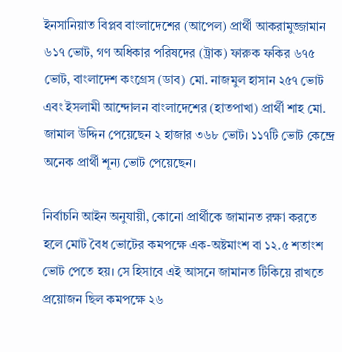ইনসানিয়াত বিপ্লব বাংলাদেশের (আপেল) প্রার্থী আকরামুজ্জামান ৬১৭ ভোট, গণ অধিকার পরিষদের (ট্রাক) ফারুক ফকির ৬৭৫ ভোট, বাংলাদেশ কংগ্রেস (ডাব) মো. নাজমুল হাসান ২৫৭ ভোট এবং ইসলামী আন্দোলন বাংলাদেশের (হাতপাখা) প্রার্থী শাহ মো. জামাল উদ্দিন পেয়েছেন ২ হাজার ৩৬৮ ভোট। ১১৭টি ভোট কেন্দ্রে অনেক প্রার্থী শূন্য ভোট পেয়েছেন।

নির্বাচনি আইন অনুযায়ী, কোনো প্রার্থীকে জামানত রক্ষা করতে হলে মোট বৈধ ভোটের কমপক্ষে এক-অষ্টমাংশ বা ১২.৫ শতাংশ ভোট পেতে হয়। সে হিসাবে এই আসনে জামানত টিকিয়ে রাখতে প্রয়োজন ছিল কমপক্ষে ২৬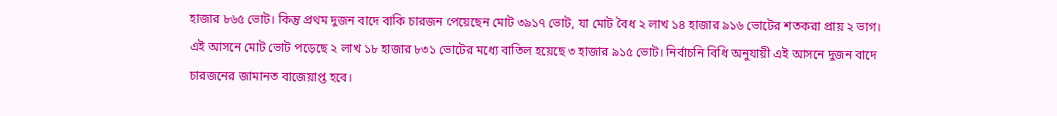হাজার ৮৬৫ ভোট। কিন্তু প্রথম দুজন বাদে বাকি চারজন পেয়েছেন মোট ৩৯১৭ ভোট, যা মোট বৈধ ২ লাখ ১৪ হাজার ৯১৬ ভোটের শতকরা প্রায় ২ ভাগ। এই আসনে মোট ভোট পড়েছে ২ লাখ ১৮ হাজার ৮৩১ ভোটের মধ্যে বাতিল হয়েছে ৩ হাজার ৯১৫ ভোট। নির্বাচনি বিধি অনুযায়ী এই আসনে দুজন বাদে চারজনের জামানত বাজেয়াপ্ত হবে।